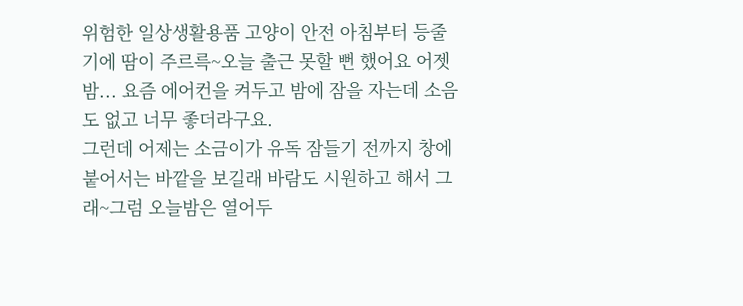위험한 일상생활용품 고양이 안전 아침부터 등줄기에 땀이 주르륵~오늘 출근 못할 뻔 했어요 어젯밤... 요즘 에어컨을 켜두고 밤에 잠을 자는데 소음도 없고 너무 좋더라구요.
그런데 어제는 소금이가 유독 잠들기 전까지 창에 붙어서는 바깥을 보길래 바람도 시원하고 해서 그래~그럼 오늘밤은 열어두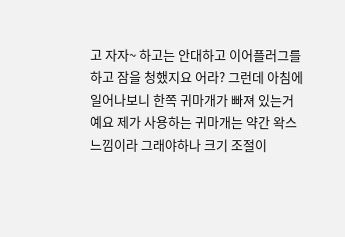고 자자~ 하고는 안대하고 이어플러그를 하고 잠을 청했지요 어라? 그런데 아침에 일어나보니 한쪽 귀마개가 빠져 있는거예요 제가 사용하는 귀마개는 약간 왁스 느낌이라 그래야하나 크기 조절이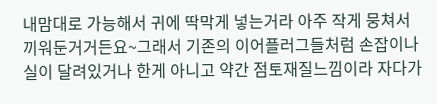내맘대로 가능해서 귀에 딱막게 넣는거라 아주 작게 뭉쳐서 끼워둔거거든요~그래서 기존의 이어플러그들처럼 손잡이나 실이 달려있거나 한게 아니고 약간 점토재질느낌이라 자다가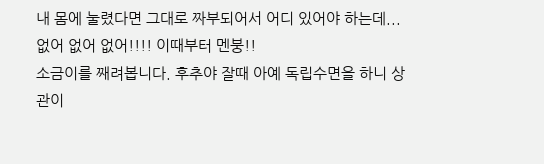내 몸에 눌렸다면 그대로 짜부되어서 어디 있어야 하는데...
없어 없어 없어!!!! 이때부터 멘붕!!
소금이를 째려봅니다. 후추야 잘때 아예 독립수면을 하니 상관이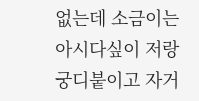없는데 소금이는 아시다싶이 저랑 궁디붙이고 자거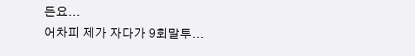든요...
어차피 제가 자다가 9회말투...